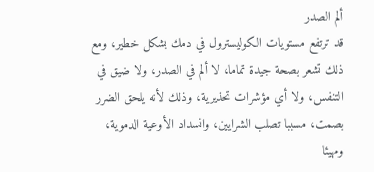ألم الصدر
قد ترتفع مستويات الكوليسترول في دمك بشكل خطير، ومع ذلك تشعر بصحة جيدة تماما، لا ألم في الصدر، ولا ضيق في التنفس، ولا أي مؤشرات تحذيرية، وذلك لأنه يلحق الضرر بصمت، مسببا تصلب الشرايين، وانسداد الأوعية الدموية، ومهيئا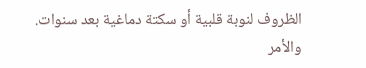الظروف لنوبة قلبية أو سكتة دماغية بعد سنوات.
والأمر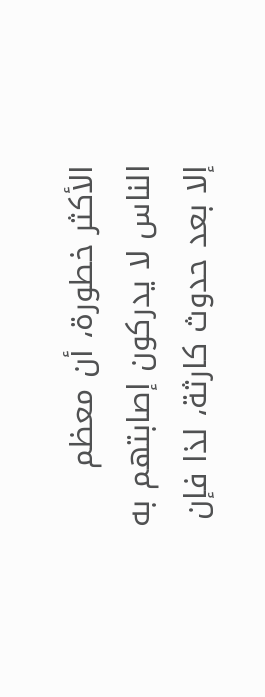الأكثر خطورة، أن معظم الناس لا يدركون إصابتهم به إلا بعد حدوث كارثة، لذا فإن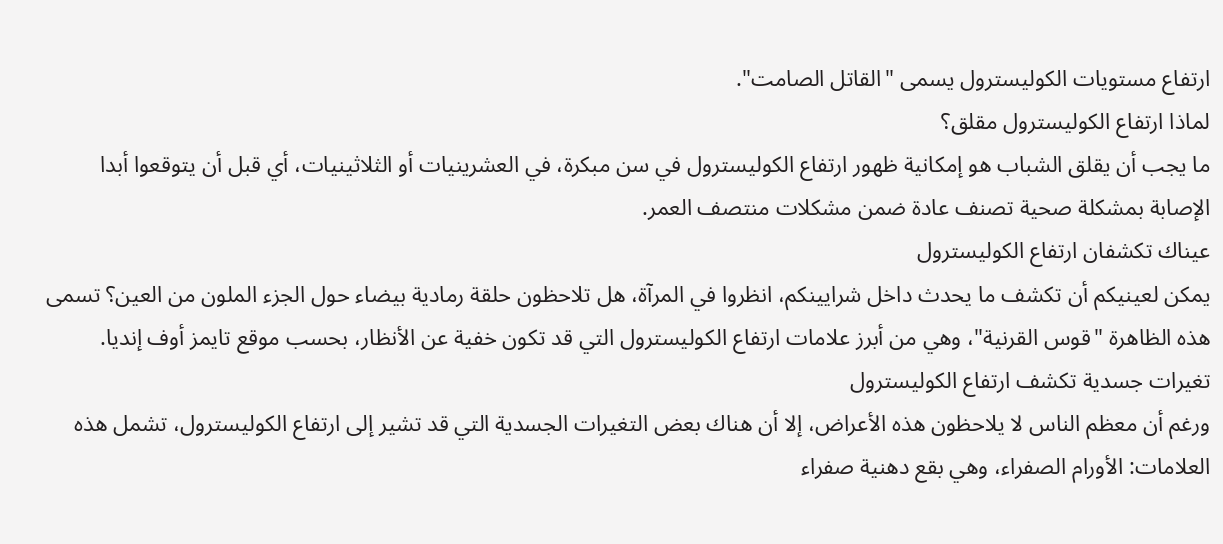ارتفاع مستويات الكوليسترول يسمى "القاتل الصامت".
لماذا ارتفاع الكوليسترول مقلق؟
ما يجب أن يقلق الشباب هو إمكانية ظهور ارتفاع الكوليسترول في سن مبكرة، في العشرينيات أو الثلاثينيات، أي قبل أن يتوقعوا أبدا الإصابة بمشكلة صحية تصنف عادة ضمن مشكلات منتصف العمر.
عيناك تكشفان ارتفاع الكوليسترول
يمكن لعينيكم أن تكشف ما يحدث داخل شرايينكم، انظروا في المرآة، هل تلاحظون حلقة رمادية بيضاء حول الجزء الملون من العين؟ تسمى هذه الظاهرة "قوس القرنية"، وهي من أبرز علامات ارتفاع الكوليسترول التي قد تكون خفية عن الأنظار، بحسب موقع تايمز أوف إنديا.
تغيرات جسدية تكشف ارتفاع الكوليسترول
ورغم أن معظم الناس لا يلاحظون هذه الأعراض، إلا أن هناك بعض التغيرات الجسدية التي قد تشير إلى ارتفاع الكوليسترول، تشمل هذه العلامات: الأورام الصفراء، وهي بقع دهنية صفراء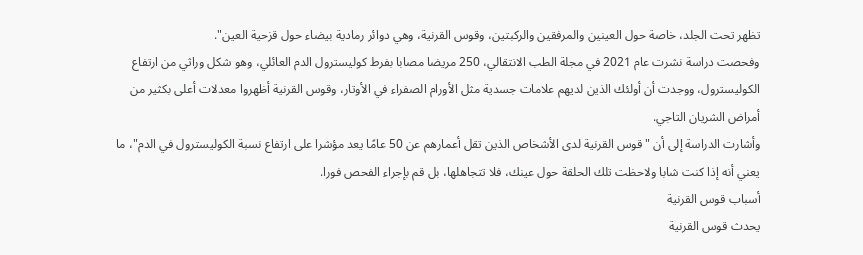تظهر تحت الجلد، خاصة حول العينين والمرفقين والركبتين، وقوس القرنية، وهي دوائر رمادية بيضاء حول قزحية العين".
وفحصت دراسة نشرت عام 2021 في مجلة الطب الانتقالي، 250 مريضا مصابا بفرط كوليسترول الدم العائلي، وهو شكل وراثي من ارتفاع الكوليسترول، ووجدت أن أولئك الذين لديهم علامات جسدية مثل الأورام الصفراء في الأوتار، وقوس القرنية أظهروا معدلات أعلى بكثير من أمراض الشريان التاجي.
وأشارت الدراسة إلى أن "قوس القرنية لدى الأشخاص الذين تقل أعمارهم عن 50 عامًا يعد مؤشرا على ارتفاع نسبة الكوليسترول في الدم"، ما يعني أنه إذا كنت شابا ولاحظت تلك الحلقة حول عينك، فلا تتجاهلها، بل قم بإجراء الفحص فورا.
أسباب قوس القرنية
يحدث قوس القرنية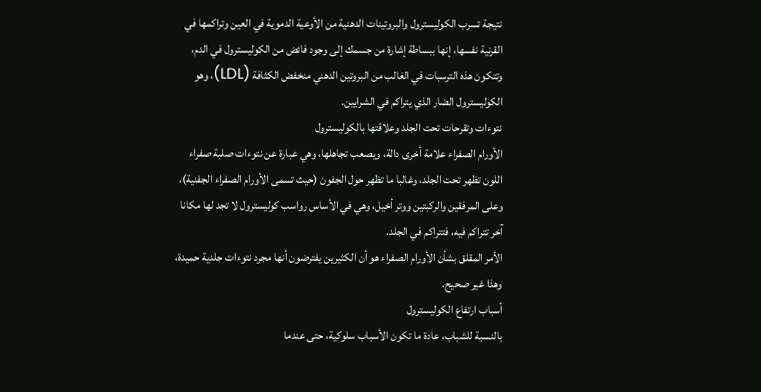نتيجة تسرب الكوليسترول والبروتينات الدهنية من الأوعية الدموية في العين وتراكمها في القرنية نفسها، إنها ببساطة إشارة من جسمك إلى وجود فائض من الكوليسترول في الدم، وتتكون هذه الترسبات في الغالب من البروتين الدهني منخفض الكثافة (LDL)، وهو الكوليسترول الضار الذي يتراكم في الشرايين.
نتوءات وتقرحات تحت الجلد وعلاقتها بالكوليسترول
الأورام الصفراء علامة أخرى دالة، ويصعب تجاهلها، وهي عبارة عن نتوءات صلبة صفراء اللون تظهر تحت الجلد، وغالبا ما تظهر حول الجفون (حيث تسمى الأورام الصفراء الجفنية)، وعلى المرفقين والركبتين ووتر أخيل، وهي في الأساس رواسب كوليسترول لا تجد لها مكانا آخر تتراكم فيه، فتتراكم في الجلد.
الأمر المقلق بشأن الأورام الصفراء هو أن الكثيرين يفترضون أنها مجرد نتوءات جلدية حميدة، وهذا غير صحيح.
أسباب ارتفاع الكوليسترول
بالنسبة للشباب، عادة ما تكون الأسباب سلوكية، حتى عندما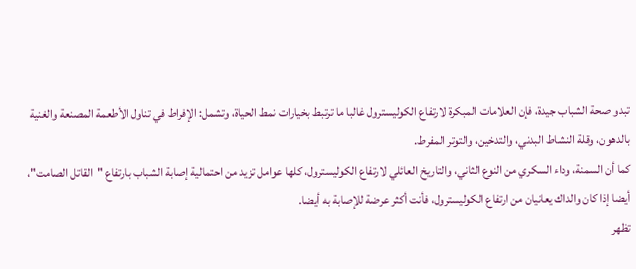تبدو صحة الشباب جيدة، فإن العلامات المبكرة لارتفاع الكوليسترول غالبا ما ترتبط بخيارات نمط الحياة، وتشمل: الإفراط في تناول الأطعمة المصنعة والغنية بالدهون، وقلة النشاط البدني، والتدخين، والتوتر المفرط.
كما أن السمنة، وداء السكري من النوع الثاني، والتاريخ العائلي لارتفاع الكوليسترول، كلها عوامل تزيد من احتمالية إصابة الشباب بارتفاع "القاتل الصامت"، أيضا إذا كان والداك يعانيان من ارتفاع الكوليسترول، فأنت أكثر عرضة للإصابة به أيضا.
تظهر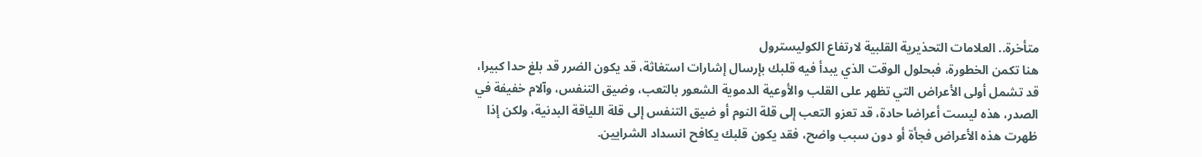متأخرة.. العلامات التحذيرية القلبية لارتفاع الكوليسترول
هنا تكمن الخطورة، فبحلول الوقت الذي يبدأ فيه قلبك بإرسال إشارات استغاثة، قد يكون الضرر قد بلغ حدا كبيرا، قد تشمل أولى الأعراض التي تظهر على القلب والأوعية الدموية الشعور بالتعب، وضيق التنفس، وآلام خفيفة في الصدر، هذه ليست أعراضا حادة، قد تعزو التعب إلى قلة النوم أو ضيق التنفس إلى قلة اللياقة البدنية، ولكن إذا ظهرت هذه الأعراض فجأة أو دون سبب واضح، فقد يكون قلبك يكافح انسداد الشرايين.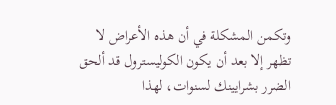وتكمن المشكلة في أن هذه الأعراض لا تظهر إلا بعد أن يكون الكوليسترول قد ألحق الضرر بشرايينك لسنوات، لهذا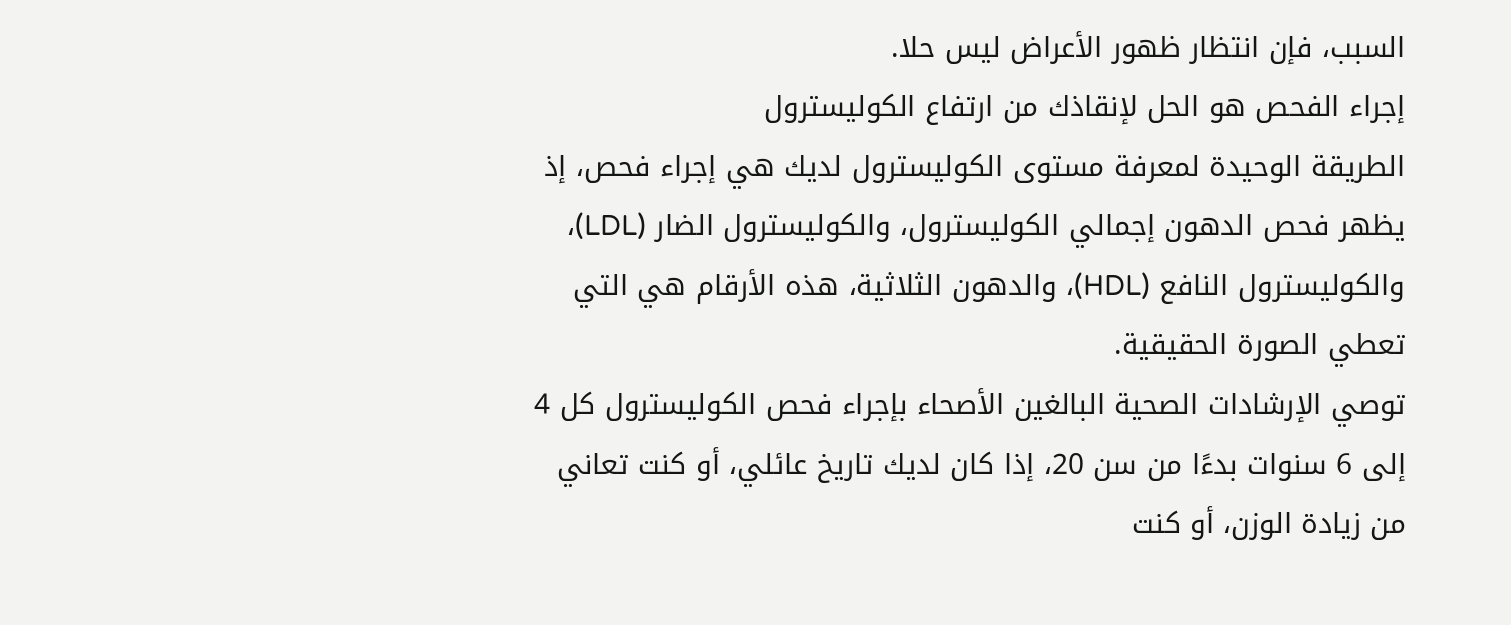السبب، فإن انتظار ظهور الأعراض ليس حلا.
إجراء الفحص هو الحل لإنقاذك من ارتفاع الكوليسترول
الطريقة الوحيدة لمعرفة مستوى الكوليسترول لديك هي إجراء فحص، إذ يظهر فحص الدهون إجمالي الكوليسترول، والكوليسترول الضار (LDL)، والكوليسترول النافع (HDL)، والدهون الثلاثية، هذه الأرقام هي التي تعطي الصورة الحقيقية.
توصي الإرشادات الصحية البالغين الأصحاء بإجراء فحص الكوليسترول كل 4 إلى 6 سنوات بدءًا من سن 20، إذا كان لديك تاريخ عائلي، أو كنت تعاني من زيادة الوزن، أو كنت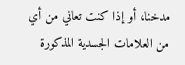مدخنا، أو إذا كنت تعاني من أي من العلامات الجسدية المذكورة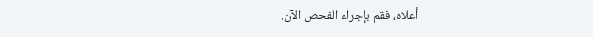أعلاه، فقم بإجراء الفحص الآن.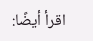اقرأ أيضًا: